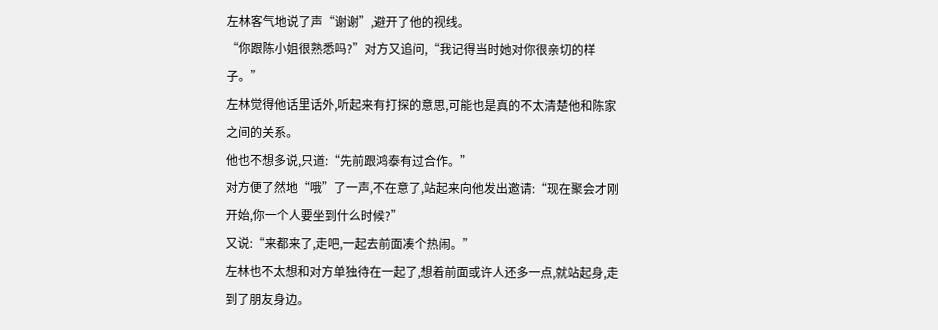左林客气地说了声“谢谢”,避开了他的视线。
“你跟陈小姐很熟悉吗?”对方又追问,“我记得当时她对你很亲切的样子。”
左林觉得他话里话外,听起来有打探的意思,可能也是真的不太清楚他和陈家之间的关系。
他也不想多说,只道:“先前跟鸿泰有过合作。”
对方便了然地“哦”了一声,不在意了,站起来向他发出邀请:“现在聚会才刚开始,你一个人要坐到什么时候?”
又说:“来都来了,走吧,一起去前面凑个热闹。”
左林也不太想和对方单独待在一起了,想着前面或许人还多一点,就站起身,走到了朋友身边。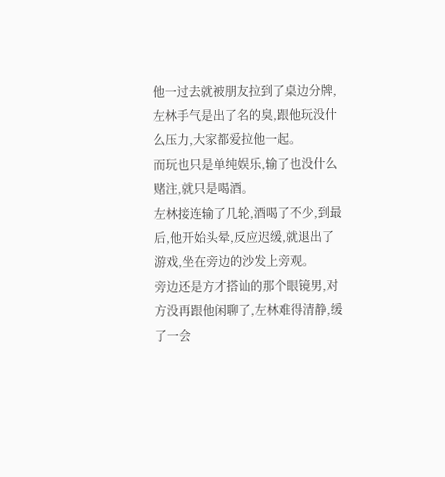他一过去就被朋友拉到了桌边分牌,左林手气是出了名的臭,跟他玩没什么压力,大家都爱拉他一起。
而玩也只是单纯娱乐,输了也没什么赌注,就只是喝酒。
左林接连输了几轮,酒喝了不少,到最后,他开始头晕,反应迟缓,就退出了游戏,坐在旁边的沙发上旁观。
旁边还是方才搭讪的那个眼镜男,对方没再跟他闲聊了,左林难得清静,缓了一会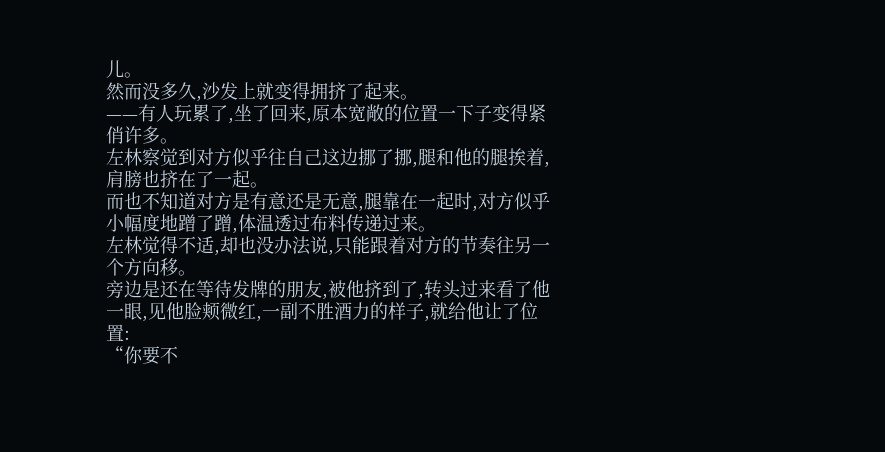儿。
然而没多久,沙发上就变得拥挤了起来。
——有人玩累了,坐了回来,原本宽敞的位置一下子变得紧俏许多。
左林察觉到对方似乎往自己这边挪了挪,腿和他的腿挨着,肩膀也挤在了一起。
而也不知道对方是有意还是无意,腿靠在一起时,对方似乎小幅度地蹭了蹭,体温透过布料传递过来。
左林觉得不适,却也没办法说,只能跟着对方的节奏往另一个方向移。
旁边是还在等待发牌的朋友,被他挤到了,转头过来看了他一眼,见他脸颊微红,一副不胜酒力的样子,就给他让了位置:
“你要不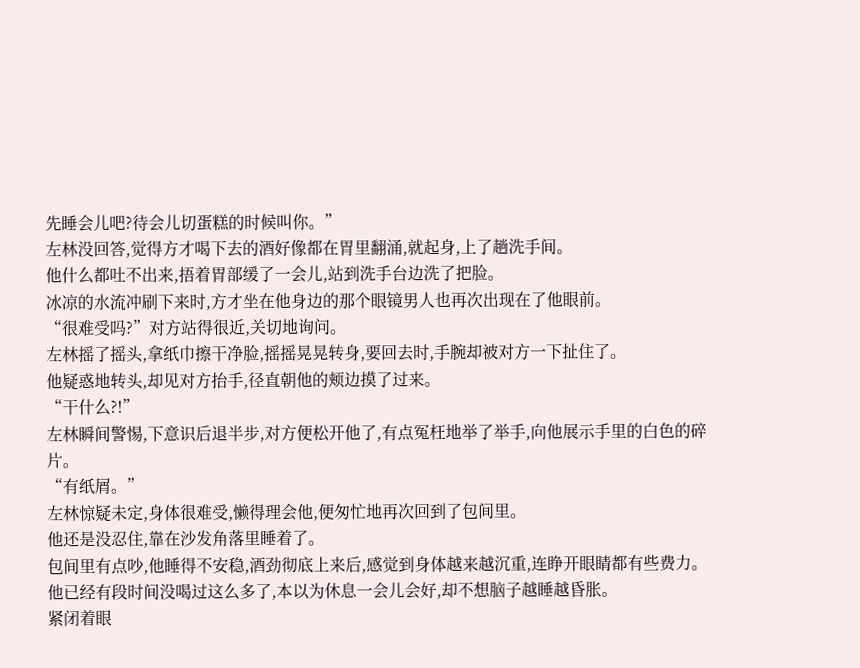先睡会儿吧?待会儿切蛋糕的时候叫你。”
左林没回答,觉得方才喝下去的酒好像都在胃里翻涌,就起身,上了趟洗手间。
他什么都吐不出来,捂着胃部缓了一会儿,站到洗手台边洗了把脸。
冰凉的水流冲刷下来时,方才坐在他身边的那个眼镜男人也再次出现在了他眼前。
“很难受吗?”对方站得很近,关切地询问。
左林摇了摇头,拿纸巾擦干净脸,摇摇晃晃转身,要回去时,手腕却被对方一下扯住了。
他疑惑地转头,却见对方抬手,径直朝他的颊边摸了过来。
“干什么?!”
左林瞬间警惕,下意识后退半步,对方便松开他了,有点冤枉地举了举手,向他展示手里的白色的碎片。
“有纸屑。”
左林惊疑未定,身体很难受,懒得理会他,便匆忙地再次回到了包间里。
他还是没忍住,靠在沙发角落里睡着了。
包间里有点吵,他睡得不安稳,酒劲彻底上来后,感觉到身体越来越沉重,连睁开眼睛都有些费力。
他已经有段时间没喝过这么多了,本以为休息一会儿会好,却不想脑子越睡越昏胀。
紧闭着眼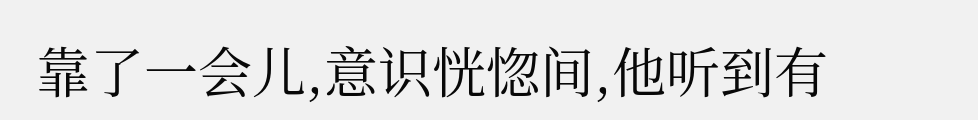靠了一会儿,意识恍惚间,他听到有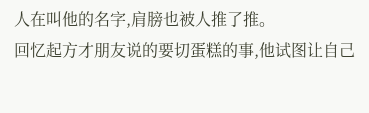人在叫他的名字,肩膀也被人推了推。
回忆起方才朋友说的要切蛋糕的事,他试图让自己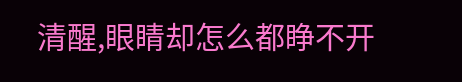清醒,眼睛却怎么都睁不开